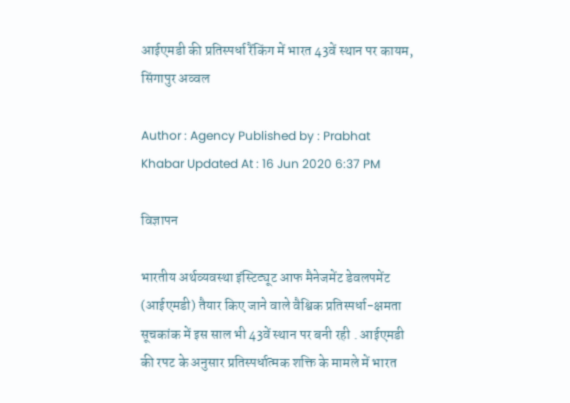आईएमडी की प्रतिस्पर्धा रैंकिंग में भारत 43वें स्थान पर कायम, सिंगापुर अव्वल

Author : Agency Published by : Prabhat Khabar Updated At : 16 Jun 2020 6:37 PM

विज्ञापन

भारतीय अर्थव्यवस्था इंस्टिट्यूट आफ मैनेजमेंट डेवलपमेंट (आईएमडी) तैयार किए जाने वाले वैश्विक प्रतिस्पर्धा-क्षमता सूचकांक में इस साल भी 43वें स्थान पर बनी रही . आईएमडी की रपट के अनुसार प्रतिस्पर्धात्मक शक्ति के मामले में भारत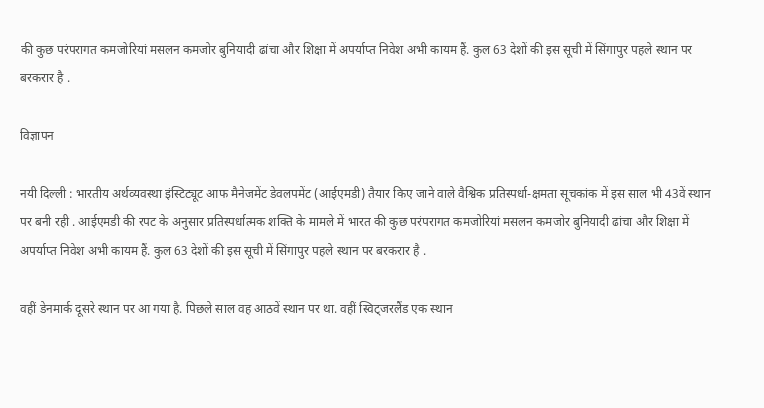की कुछ परंपरागत कमजोरियां मसलन कमजोर बुनियादी ढांचा और शिक्षा में अपर्याप्त निवेश अभी कायम हैं. कुल 63 देशों की इस सूची में सिंगापुर पहले स्थान पर बरकरार है .

विज्ञापन

नयी दिल्ली : भारतीय अर्थव्यवस्था इंस्टिट्यूट आफ मैनेजमेंट डेवलपमेंट (आईएमडी) तैयार किए जाने वाले वैश्विक प्रतिस्पर्धा-क्षमता सूचकांक में इस साल भी 43वें स्थान पर बनी रही . आईएमडी की रपट के अनुसार प्रतिस्पर्धात्मक शक्ति के मामले में भारत की कुछ परंपरागत कमजोरियां मसलन कमजोर बुनियादी ढांचा और शिक्षा में अपर्याप्त निवेश अभी कायम हैं. कुल 63 देशों की इस सूची में सिंगापुर पहले स्थान पर बरकरार है .

वहीं डेनमार्क दूसरे स्थान पर आ गया है. पिछले साल वह आठवें स्थान पर था. वहीं स्विट्जरलैंड एक स्थान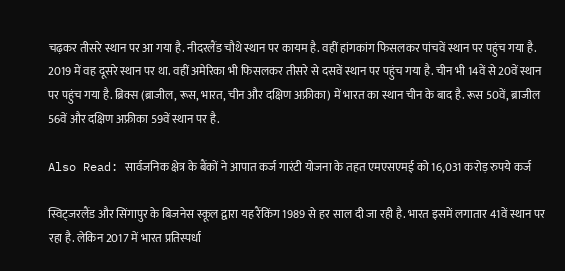चढ़कर तीसरे स्थान पर आ गया है. नीदरलैंड चौथे स्थान पर कायम है. वहीं हांगकांग फिसलकर पांचवें स्थान पर पहुंच गया है. 2019 में वह दूसरे स्थान पर था. वहीं अमेरिका भी फिसलकर तीसरे से दसवें स्थान पर पहुंच गया है. चीन भी 14वें से 20वें स्थान पर पहुंच गया है. ब्रिक्स (ब्राजील, रूस, भारत, चीन और दक्षिण अफ्रीका) में भारत का स्थान चीन के बाद है. रूस 50वें, ब्राजील 56वें और दक्षिण अफ्रीका 59वें स्थान पर है.

Also Read: सार्वजनिक क्षेत्र के बैंकों ने आपात कर्ज गारंटी योजना के तहत एमएसएमई को 16,031 करोड़ रुपये कर्ज

स्विट्जरलैंड और सिंगापुर के बिजनेस स्कूल द्वारा यह रैंकिंग 1989 से हर साल दी जा रही है. भारत इसमें लगातार 41वें स्थान पर रहा है. लेकिन 2017 में भारत प्रतिस्पर्धा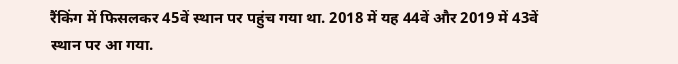रैंकिंग में फिसलकर 45वें स्थान पर पहुंच गया था. 2018 में यह 44वें और 2019 में 43वें स्थान पर आ गया.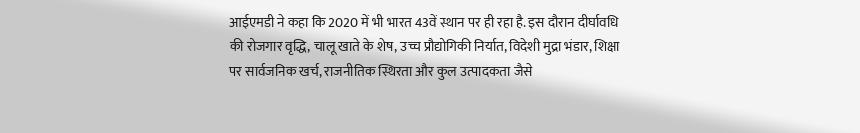आईएमडी ने कहा कि 2020 में भी भारत 43वें स्थान पर ही रहा है. इस दौरान दीर्घावधि की रोजगार वृद्धि, चालू खाते के शेष, उच्च प्रौद्योगिकी निर्यात, विदेशी मुद्रा भंडार, शिक्षा पर सार्वजनिक खर्च, राजनीतिक स्थिरता और कुल उत्पादकता जैसे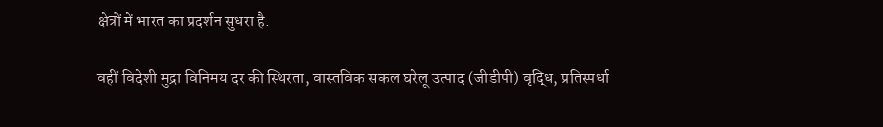क्षेत्रों में भारत का प्रदर्शन सुधरा है.

वहीं विदेशी मुद्रा विनिमय दर की स्थिरता, वास्तविक सकल घरेलू उत्पाद (जीडीपी) वृद्धि, प्रतिस्पर्धा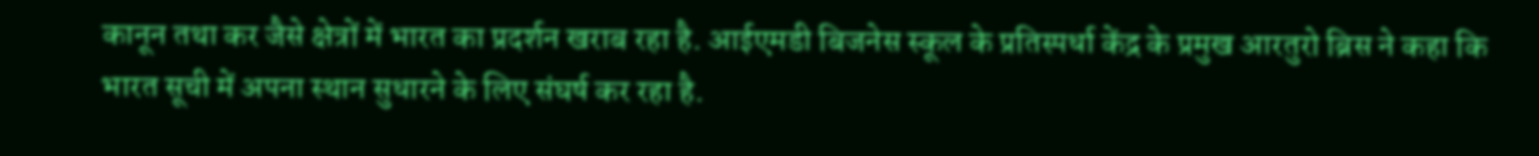कानून तथा कर जैसे क्षेत्रों में भारत का प्रदर्शन खराब रहा है. आईएमडी बिजनेस स्कूल के प्रतिस्पर्धा केंद्र के प्रमुख आरतुरो ब्रिस ने कहा कि भारत सूची में अपना स्थान सुधारने के लिए संघर्ष कर रहा है.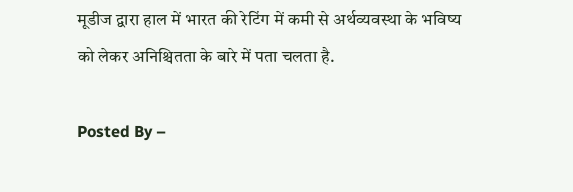मूडीज द्वारा हाल में भारत की रेटिंग में कमी से अर्थव्यवस्था के भविष्य को लेकर अनिश्चितता के बारे में पता चलता है.

Posted By –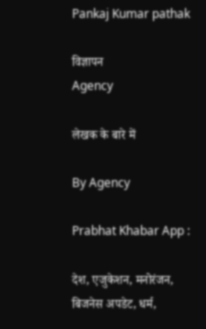Pankaj Kumar pathak

विज्ञापन
Agency

लेखक के बारे में

By Agency

Prabhat Khabar App :

देश, एजुकेशन, मनोरंजन, बिजनेस अपडेट, धर्म,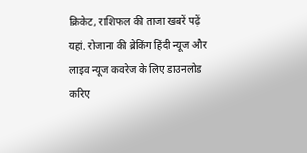क्रिकेट, राशिफल की ताजा खबरें पढ़ें यहां. रोजाना की ब्रेकिंग हिंदी न्यूज और लाइव न्यूज कवरेज के लिए डाउनलोड करिए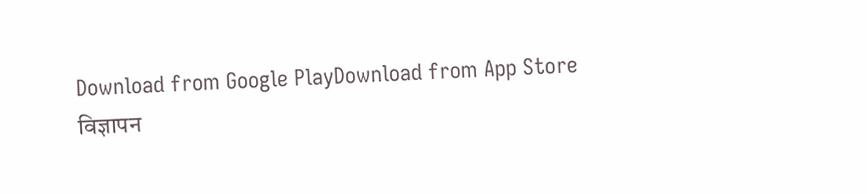Download from Google PlayDownload from App Store
विज्ञापन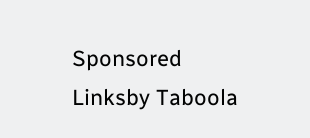Sponsored Linksby Taboola